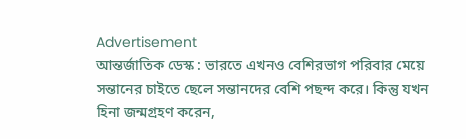Advertisement
আন্তর্জাতিক ডেস্ক : ভারতে এখনও বেশিরভাগ পরিবার মেয়ে সন্তানের চাইতে ছেলে সন্তানদের বেশি পছন্দ করে। কিন্তু যখন হিনা জন্মগ্রহণ করেন,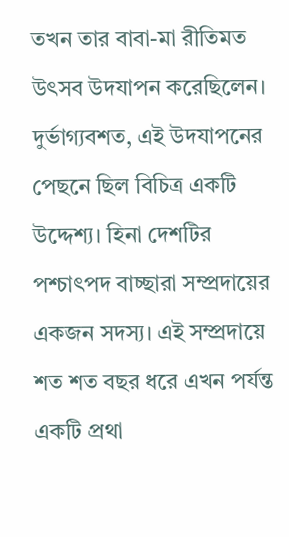তখন তার বাবা-মা রীতিমত উৎসব উদযাপন করেছিলেন। দুর্ভাগ্যবশত, এই উদযাপনের পেছনে ছিল বিচিত্র একটি উদ্দেশ্য। হিনা দেশটির পশ্চাৎপদ বাচ্ছারা সম্প্রদায়ের একজন সদস্য। এই সম্প্রদায়ে শত শত বছর ধরে এখন পর্যন্ত একটি প্রথা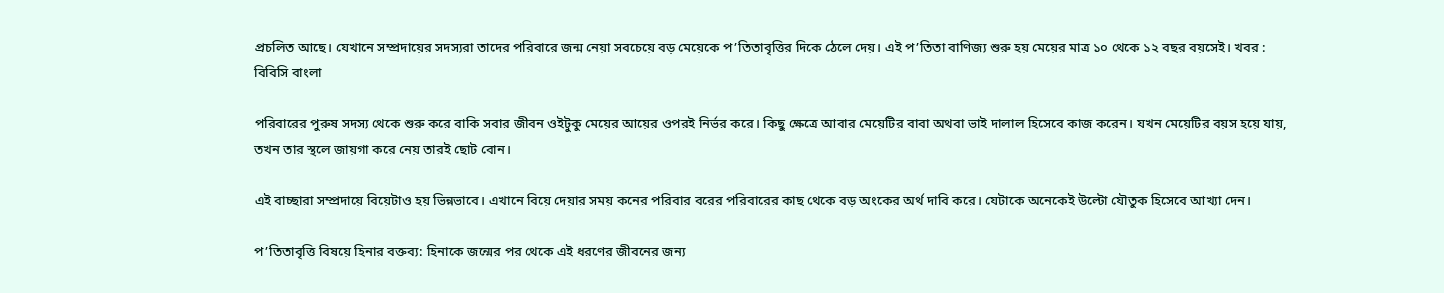প্রচলিত আছে। যেখানে সম্প্রদায়ের সদস্যরা তাদের পরিবারে জন্ম নেয়া সবচেয়ে বড় মেয়েকে প’তিতাবৃত্তির দিকে ঠেলে দেয়। এই প’তিতা বাণিজ্য শুরু হয় মেয়ের মাত্র ১০ থেকে ১২ বছর বয়সেই। খবর : বিবিসি বাংলা

পরিবারের পুরুষ সদস্য থেকে শুরু করে বাকি সবার জীবন ওইটুকু মেয়ের আয়ের ওপরই নির্ভর করে। কিছু ক্ষেত্রে আবার মেয়েটির বাবা অথবা ভাই দালাল হিসেবে কাজ করেন। যখন মেয়েটির বয়স হয়ে যায়, তখন তার স্থলে জায়গা করে নেয় তারই ছোট বোন।

এই বাচ্ছারা সম্প্রদায়ে বিয়েটাও হয় ভিন্নভাবে। এখানে বিয়ে দেয়ার সময় কনের পরিবার বরের পরিবারের কাছ থেকে বড় অংকের অর্থ দাবি করে। যেটাকে অনেকেই উল্টো যৌতুক হিসেবে আখ্যা দেন।

প’তিতাবৃত্তি বিষয়ে হিনার বক্তব্য: হিনাকে জন্মের পর থেকে এই ধরণের জীবনের জন্য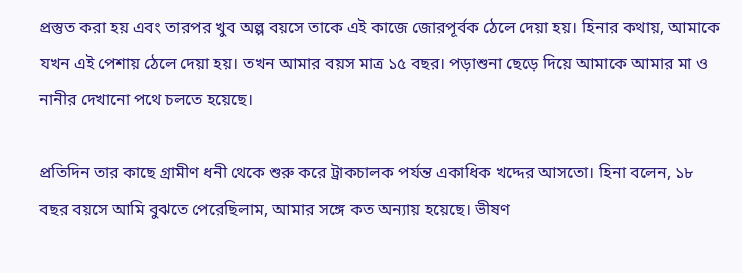প্রস্তুত করা হয় এবং তারপর খুব অল্প বয়সে তাকে এই কাজে জোরপূর্বক ঠেলে দেয়া হয়। হিনার কথায়, আমাকে যখন এই পেশায় ঠেলে দেয়া হয়। তখন আমার বয়স মাত্র ১৫ বছর। পড়াশুনা ছেড়ে দিয়ে আমাকে আমার মা ও নানীর দেখানো পথে চলতে হয়েছে।

প্রতিদিন তার কাছে গ্রামীণ ধনী থেকে শুরু করে ট্রাকচালক পর্যন্ত একাধিক খদ্দের আসতো। হিনা বলেন, ১৮ বছর বয়সে আমি বুঝতে পেরেছিলাম, আমার সঙ্গে কত অন্যায় হয়েছে। ভীষণ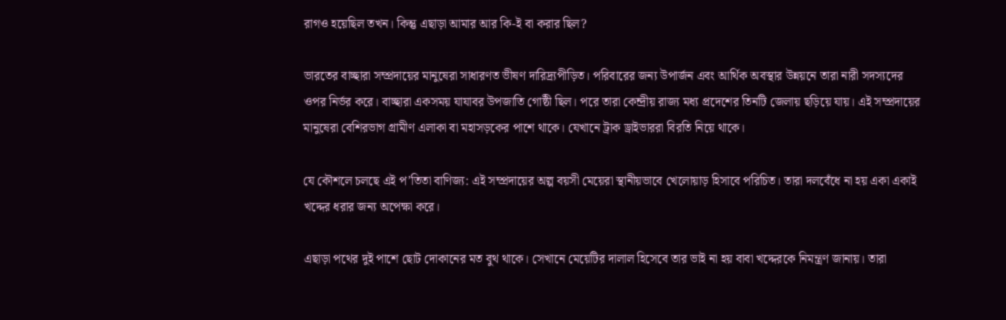রাগও হয়েছিল তখন। কিন্তু এছাড়া আমার আর কি-ই বা করার ছিল?

ভারতের বাচ্ছারা সম্প্রদায়ের মানুষেরা সাধারণত ভীষণ দারিদ্র্যপীড়িত। পরিবারের জন্য উপার্জন এবং আর্থিক অবস্থার উন্নয়নে তারা নারী সদস্যদের ওপর নির্ভর করে। বাচ্ছারা একসময় যাযাবর উপজাতি গোষ্ঠী ছিল। পরে তারা কেন্দ্রীয় রাজ্য মধ্য প্রদেশের তিনটি জেলায় ছড়িয়ে যায়। এই সম্প্রদায়ের মানুষেরা বেশিরভাগ গ্রামীণ এলাকা বা মহাসড়কের পাশে থাকে। যেখানে ট্রাক ড্রাইভাররা বিরতি নিয়ে থাকে।

যে কৌশলে চলছে এই প’তিতা বাণিজ্য: এই সম্প্রদায়ের অল্প বয়সী মেয়েরা স্থানীয়ভাবে খেলোয়াড় হিসাবে পরিচিত। তারা দলবেঁধে না হয় একা একাই খদ্দের ধরার জন্য অপেক্ষা করে।

এছাড়া পথের দুই পাশে ছোট দোকানের মত বুথ থাকে। সেখানে মেয়েটির দালাল হিসেবে তার ভাই না হয় বাবা খদ্দেরকে নিমন্ত্রণ জানায়। তারা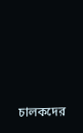চালকদের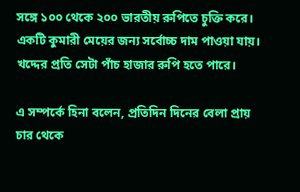সঙ্গে ১০০ থেকে ২০০ ভারতীয় রুপিতে চুক্তি করে। একটি কুমারী মেয়ের জন্য সর্বোচ্চ দাম পাওয়া যায়। খদ্দের প্রতি সেটা পাঁচ হাজার রুপি হতে পারে।

এ সম্পর্কে হিনা বলেন, প্রতিদিন দিনের বেলা প্রায় চার থেকে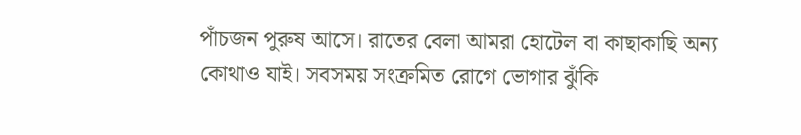পাঁচজন পুরুষ আসে। রাতের বেলা আমরা হোটেল বা কাছাকাছি অন্য কোথাও যাই। সবসময় সংক্রমিত রোগে ভোগার ঝুঁকি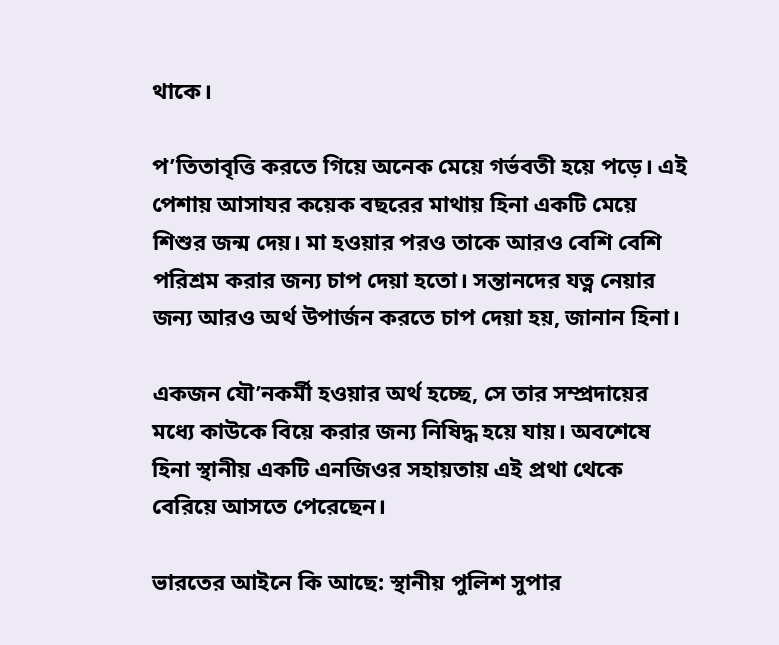থাকে।

প’তিতাবৃত্তি করতে গিয়ে অনেক মেয়ে গর্ভবতী হয়ে পড়ে। এই পেশায় আসাযর কয়েক বছরের মাথায় হিনা একটি মেয়ে শিশুর জন্ম দেয়। মা হওয়ার পরও তাকে আরও বেশি বেশি পরিশ্রম করার জন্য চাপ দেয়া হতো। সন্তানদের যত্ন নেয়ার জন্য আরও অর্থ উপার্জন করতে চাপ দেয়া হয়, জানান হিনা।

একজন যৌ’নকর্মী হওয়ার অর্থ হচ্ছে, সে তার সম্প্রদায়ের মধ্যে কাউকে বিয়ে করার জন্য নিষিদ্ধ হয়ে যায়। অবশেষে হিনা স্থানীয় একটি এনজিওর সহায়তায় এই প্রথা থেকে বেরিয়ে আসতে পেরেছেন।

ভারতের আইনে কি আছে: স্থানীয় পুলিশ সুপার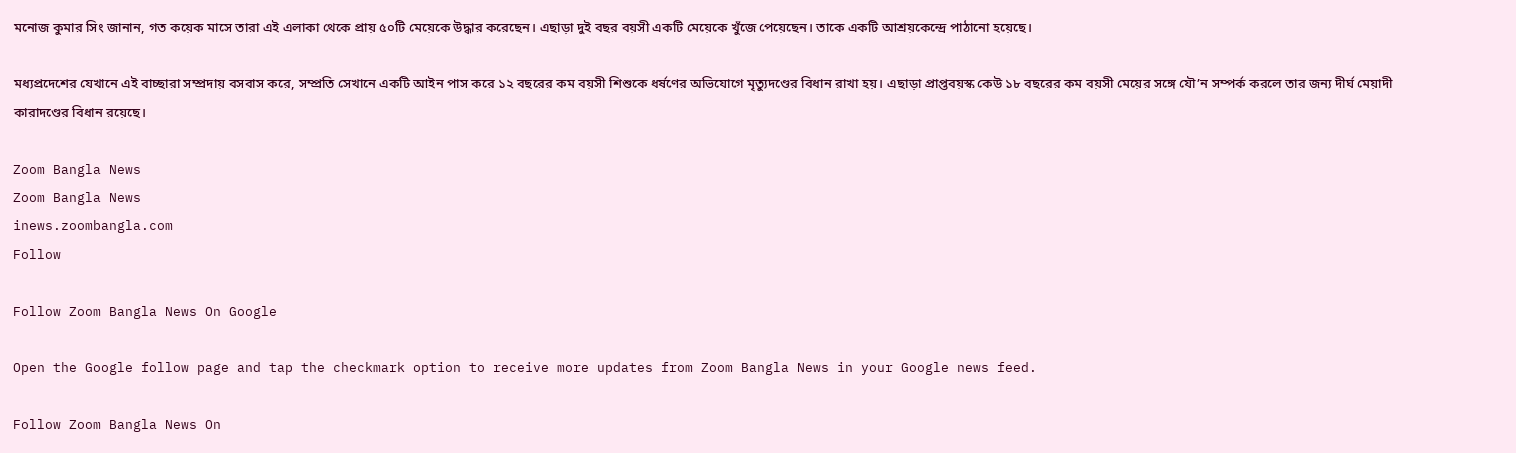মনোজ কুমার সিং জানান, গত কয়েক মাসে তারা এই এলাকা থেকে প্রায় ৫০টি মেয়েকে উদ্ধার করেছেন। এছাড়া দুই বছর বয়সী একটি মেয়েকে খুঁজে পেয়েছেন। তাকে একটি আশ্রয়কেন্দ্রে পাঠানো হয়েছে।

মধ্যপ্রদেশের যেখানে এই বাচ্ছারা সম্প্রদায় বসবাস করে, সম্প্রতি সেখানে একটি আইন পাস করে ১২ বছরের কম বয়সী শিশুকে ধর্ষণের অভিযোগে মৃত্যুদণ্ডের বিধান রাখা হয়। এছাড়া প্রাপ্তবয়স্ক কেউ ১৮ বছরের কম বয়সী মেয়ের সঙ্গে যৌ’ন সম্পর্ক করলে তার জন্য দীর্ঘ মেয়াদী কারাদণ্ডের বিধান রয়েছে।

Zoom Bangla News
Zoom Bangla News
inews.zoombangla.com
Follow

Follow Zoom Bangla News On Google

Open the Google follow page and tap the checkmark option to receive more updates from Zoom Bangla News in your Google news feed.

Follow Zoom Bangla News On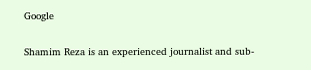Google

Shamim Reza is an experienced journalist and sub-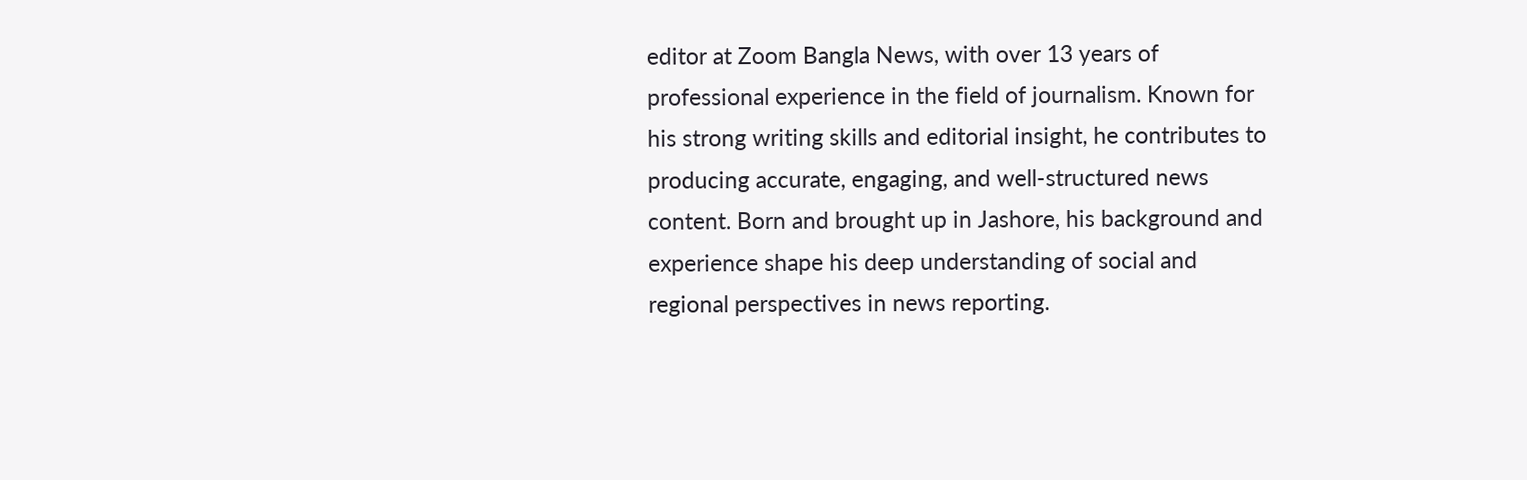editor at Zoom Bangla News, with over 13 years of professional experience in the field of journalism. Known for his strong writing skills and editorial insight, he contributes to producing accurate, engaging, and well-structured news content. Born and brought up in Jashore, his background and experience shape his deep understanding of social and regional perspectives in news reporting.